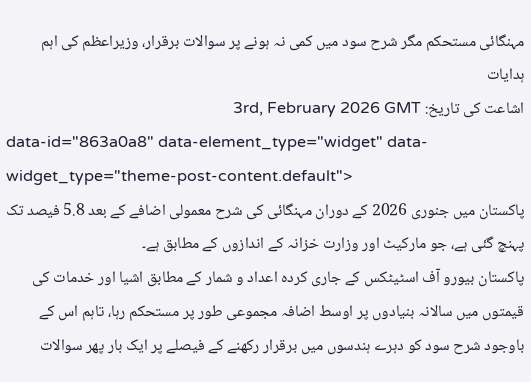مہنگائی مستحکم مگر شرح سود میں کمی نہ ہونے پر سوالات برقرار، وزیراعظم کی اہم ہدایات
اشاعت کی تاریخ: 3rd, February 2026 GMT
data-id="863a0a8" data-element_type="widget" data-widget_type="theme-post-content.default">
پاکستان میں جنوری 2026 کے دوران مہنگائی کی شرح معمولی اضافے کے بعد 5.8 فیصد تک پہنچ گئی ہے، جو مارکیٹ اور وزارت خزانہ کے اندازوں کے مطابق ہے۔
پاکستان بیورو آف اسٹیٹکس کے جاری کردہ اعداد و شمار کے مطابق اشیا اور خدمات کی قیمتوں میں سالانہ بنیادوں پر اوسط اضافہ مجموعی طور پر مستحکم رہا، تاہم اس کے باوجود شرح سود کو دہرے ہندسوں میں برقرار رکھنے کے فیصلے پر ایک بار پھر سوالات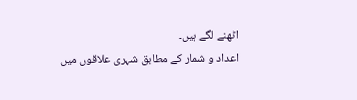اٹھنے لگے ہیں۔
اعداد و شمار کے مطابق شہری علاقوں میں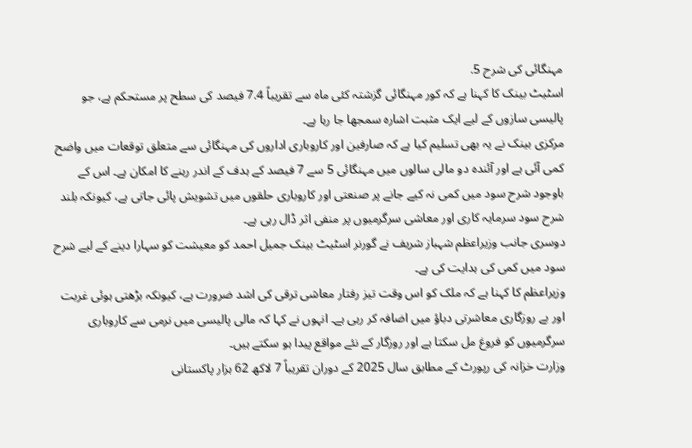مہنگائی کی شرح 5.
اسٹیٹ بینک کا کہنا ہے کہ کور مہنگائی گزشتہ کئی ماہ سے تقریباً 7.4 فیصد کی سطح پر مستحکم ہے، جو پالیسی سازوں کے لیے ایک مثبت اشارہ سمجھا جا رہا ہے۔
مرکزی بینک نے یہ بھی تسلیم کیا ہے کہ صارفین اور کاروباری اداروں کی مہنگائی سے متعلق توقعات میں واضح کمی آئی ہے اور آئندہ دو مالی سالوں میں مہنگائی 5 سے 7 فیصد کے ہدف کے اندر رہنے کا امکان ہے۔ اس کے باوجود شرح سود میں کمی نہ کیے جانے پر صنعتی اور کاروباری حلقوں میں تشویش پائی جاتی ہے، کیونکہ بلند شرح سود سرمایہ کاری اور معاشی سرگرمیوں پر منفی اثر ڈال رہی ہے۔
دوسری جانب وزیراعظم شہباز شریف نے گورنر اسٹیٹ بینک جمیل احمد کو معیشت کو سہارا دینے کے لیے شرح سود میں کمی کی ہدایت کی ہے۔
وزیراعظم کا کہنا ہے کہ ملک کو اس وقت تیز رفتار معاشی ترقی کی اشد ضرورت ہے، کیونکہ بڑھتی ہوئی غربت اور بے روزگاری معاشرتی دباؤ میں اضافہ کر رہی ہے۔ انہوں نے کہا کہ مالی پالیسی میں نرمی سے کاروباری سرگرمیوں کو فروغ مل سکتا ہے اور روزگار کے نئے مواقع پیدا ہو سکتے ہیں۔
وزارت خزانہ کی رپورٹ کے مطابق سال 2025 کے دوران تقریباً 7 لاکھ 62 ہزار پاکستانی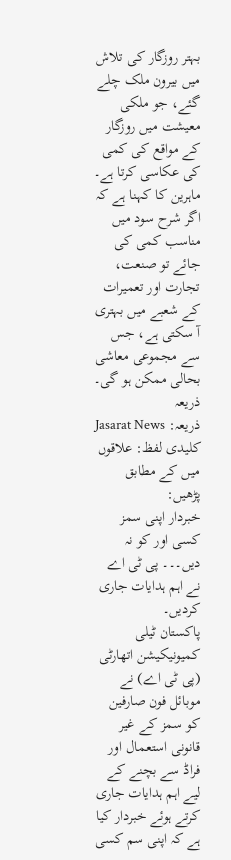بہتر روزگار کی تلاش میں بیرون ملک چلے گئے، جو ملکی معیشت میں روزگار کے مواقع کی کمی کی عکاسی کرتا ہے۔ ماہرین کا کہنا ہے کہ اگر شرح سود میں مناسب کمی کی جائے تو صنعت، تجارت اور تعمیرات کے شعبے میں بہتری آ سکتی ہے، جس سے مجموعی معاشی بحالی ممکن ہو گی۔
ذریعہ
ذریعہ: Jasarat News
کلیدی لفظ: علاقوں میں کے مطابق
پڑھیں:
خبردار اپنی سمز کسی اور کو نہ دیں۔۔۔ پی ٹی اے نے اہم ہدایات جاری کردیں۔
پاکستان ٹیلی کمیونیکیشن اتھارٹی (پی ٹی اے) نے موبائل فون صارفین کو سمز کے غیر قانونی استعمال اور فراڈ سے بچنے کے لیے اہم ہدایات جاری کرتے ہوئے خبردار کیا ہے کہ اپنی سم کسی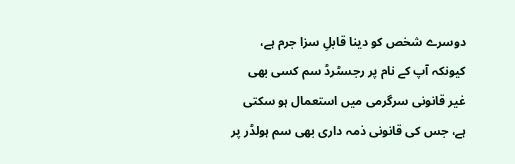دوسرے شخص کو دینا قابلِ سزا جرم ہے، کیونکہ آپ کے نام پر رجسٹرڈ سم کسی بھی غیر قانونی سرگرمی میں استعمال ہو سکتی ہے، جس کی قانونی ذمہ داری بھی سم ہولڈر پر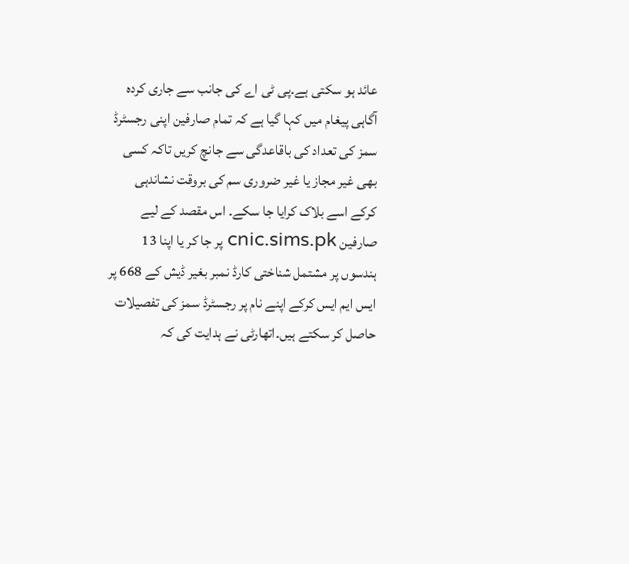عائد ہو سکتی ہے۔پی ٹی اے کی جانب سے جاری کردہ آگاہی پیغام میں کہا گیا ہے کہ تمام صارفین اپنی رجسٹرڈ سمز کی تعداد کی باقاعدگی سے جانچ کریں تاکہ کسی بھی غیر مجاز یا غیر ضروری سم کی بروقت نشاندہی کرکے اسے بلاک کرایا جا سکے۔ اس مقصد کے لیے صارفین cnic.sims.pk پر جا کر یا اپنا 13 ہندسوں پر مشتمل شناختی کارڈ نمبر بغیر ڈیش کے 668 پر ایس ایم ایس کرکے اپنے نام پر رجسٹرڈ سمز کی تفصیلات حاصل کر سکتے ہیں۔اتھارٹی نے ہدایت کی کہ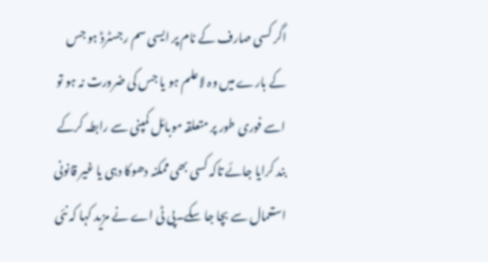اگر کسی صارف کے نام پر ایسی سم رجسٹرڈ ہو جس کے بارے میں وہ لاعلم ہو یا جس کی ضرورت نہ ہو تو اسے فوری طور پر متعلقہ موبائل کمپنی سے رابطہ کرکے بند کرایا جائے تاکہ کسی بھی ممکنہ دھوکا دہی یا غیر قانونی استعمال سے بچا جا سکے۔پی ٹی اے نے مزید کہا کہ نئی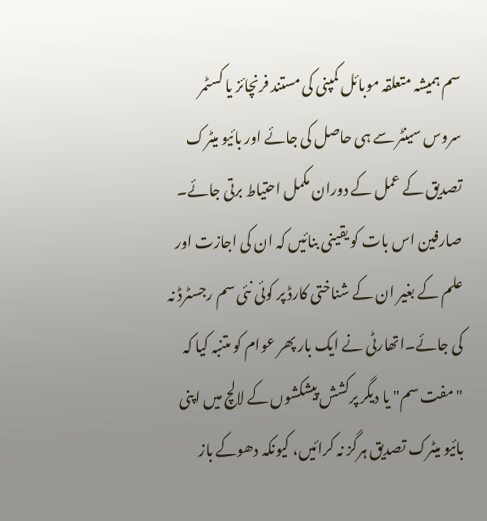سم ہمیشہ متعلقہ موبائل کمپنی کی مستند فرنچائز یا کسٹمر سروس سینٹر سے ہی حاصل کی جائے اور بائیو میٹرک تصدیق کے عمل کے دوران مکمل احتیاط برتی جائے۔ صارفین اس بات کو یقینی بنائیں کہ ان کی اجازت اور علم کے بغیر ان کے شناختی کارڈ پر کوئی نئی سم رجسٹرڈ نہ کی جائے۔اتھارٹی نے ایک بار پھر عوام کو متنبہ کیا کہ "مفت سم" یا دیگر پرکشش پیشکشوں کے لالچ میں اپنی بائیو میٹرک تصدیق ہرگز نہ کرائیں، کیونکہ دھوکے باز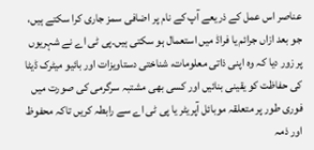عناصر اس عمل کے ذریعے آپ کے نام پر اضافی سمز جاری کرا سکتے ہیں، جو بعد ازاں جرائم یا فراڈ میں استعمال ہو سکتی ہیں۔پی ٹی اے نے شہریوں پر زور دیا کہ وہ اپنی ذاتی معلومات، شناختی دستاویزات اور بائیو میٹرک ڈیٹا کی حفاظت کو یقینی بنائیں اور کسی بھی مشتبہ سرگرمی کی صورت میں فوری طور پر متعلقہ موبائل آپریٹر یا پی ٹی اے سے رابطہ کریں تاکہ محفوظ اور ذمہ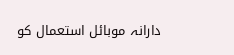دارانہ موبائل استعمال کو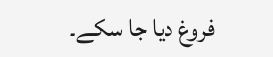فروغ دیا جا سکے۔